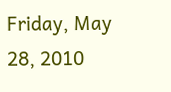Friday, May 28, 2010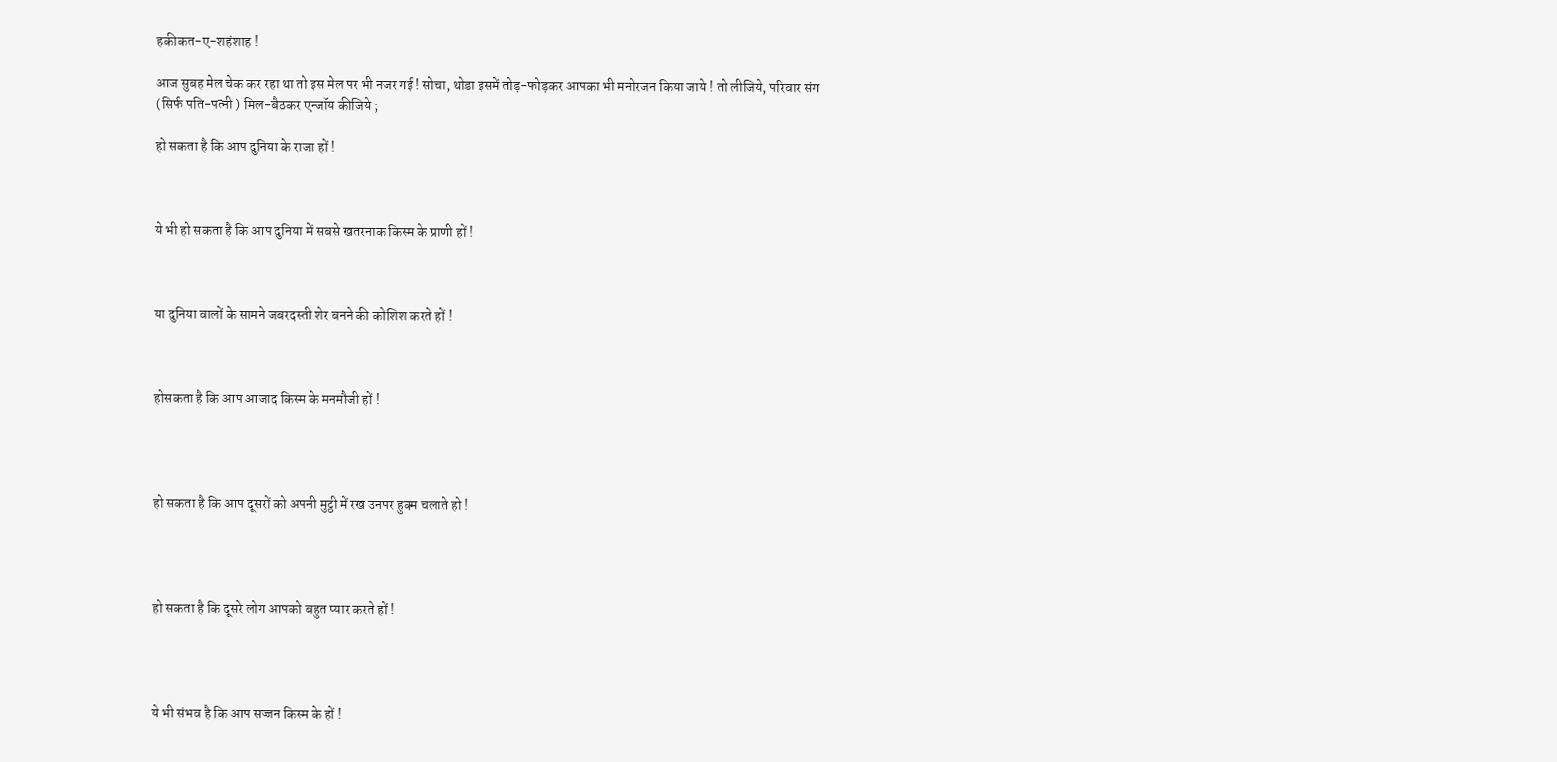हकीकत-ए-शहंशाह !

आज सुबह मेल चेक कर रहा था तो इस मेल पर भी नजर गई ! सोचा, थोडा इसमें तोड़-फोड़कर आपका भी मनोरजन किया जाये ! तो लीजिये, परिवार संग (सिर्फ पति-पत्नी ) मिल-बैठकर एन्जॉय कीजिये ;

हो सकता है कि आप दुनिया के राजा हों !



ये भी हो सकता है कि आप दुनिया में सबसे खतरनाक किस्म के प्राणी हों !



या दुनिया वालों के सामने जबरदस्ती शेर बनने की कोशिश करते हों !



होसकता है कि आप आजाद किस्म के मनमौजी हों !




हो सकता है कि आप दूसरों को अपनी मुट्ठी में रख उनपर हुक्म चलाते हो !




हो सकता है कि दूसरे लोग आपको बहुत प्यार करते हों !




ये भी संभव है कि आप सज्जन किस्म के हों !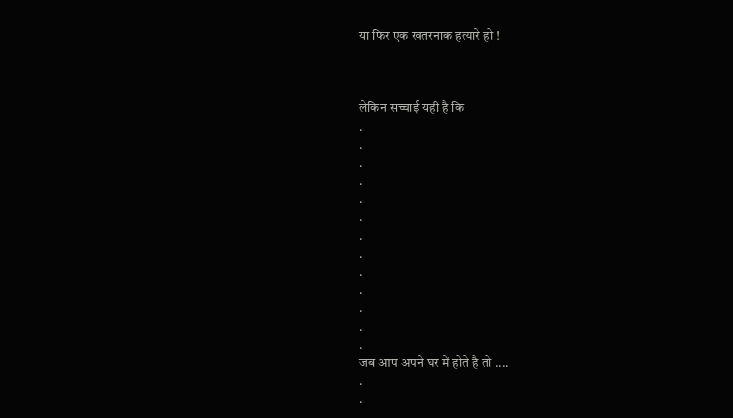या फिर एक खतरनाक हत्यारे हो !



लेकिन सच्चाई यही है कि
.
.
.
.
.
.
.
.
.
.
.
.
.
जब आप अपने घर में होते है तो ....
.
.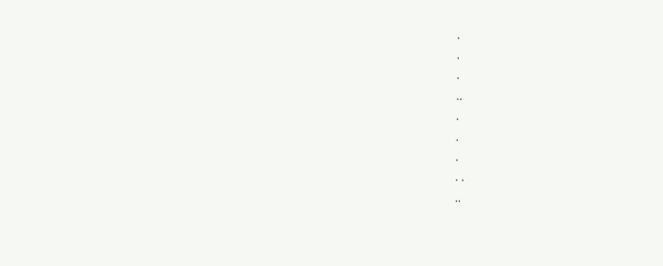.
.
.
..
.
.
.
. .
..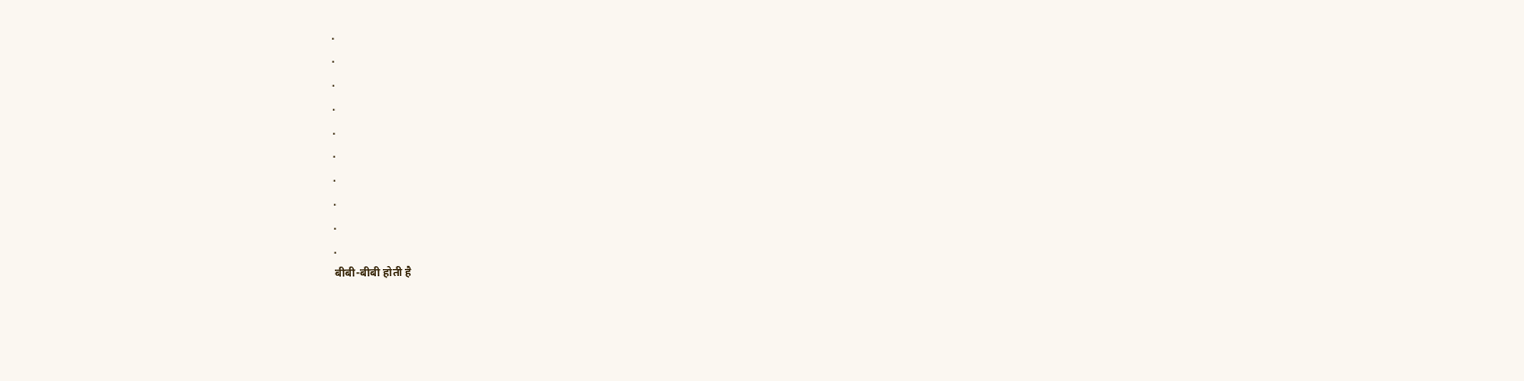.
.
.
.
.
.
.
.
.
.
बीबी-बीबी होती है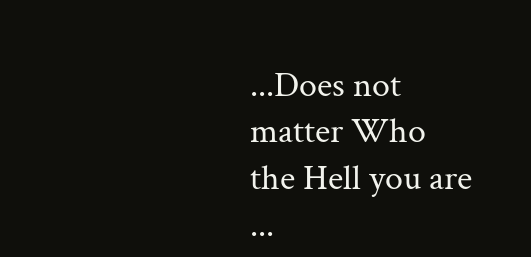...Does not matter Who the Hell you are ...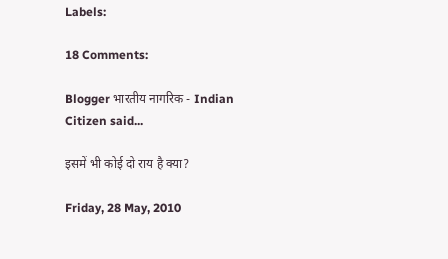Labels:

18 Comments:

Blogger भारतीय नागरिक - Indian Citizen said...

इसमें भी कोई दो राय है क्या?

Friday, 28 May, 2010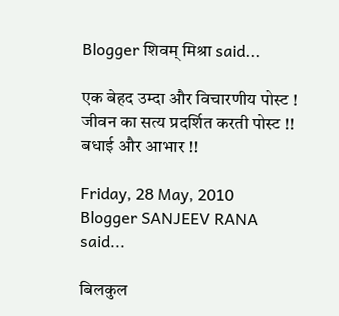Blogger शिवम् मिश्रा said...

एक बेहद उम्दा और विचारणीय पोस्ट !
जीवन का सत्य प्रदर्शित करती पोस्ट !!
बधाई और आभार !!

Friday, 28 May, 2010
Blogger SANJEEV RANA said...

बिलकुल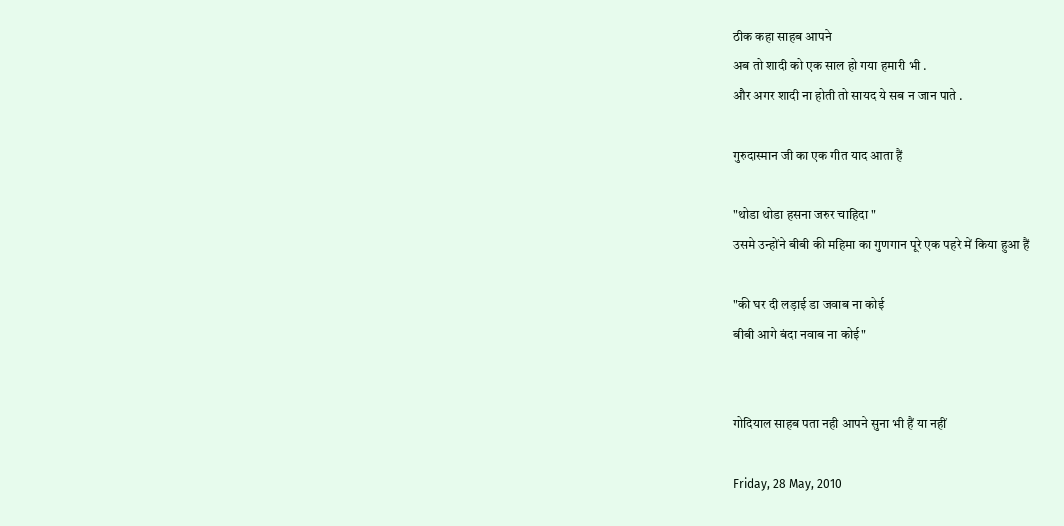ठीक कहा साहब आपने
अब तो शादी को एक साल हो गया हमारी भी .
और अगर शादी ना होती तो सायद ये सब न जान पाते .

गुरुदास्मान जी का एक गीत याद आता हैं

"थोडा थोडा हसना जरुर चाहिदा "
उसमे उन्होंने बीबी की महिमा का गुणगान पूरे एक पहरे में किया हुआ हैं

"की घर दी लड़ाई डा जवाब ना कोई
बीबी आगे बंदा नवाब ना कोई"


गोदियाल साहब पता नही आपने सुना भी हैं या नहीं

Friday, 28 May, 2010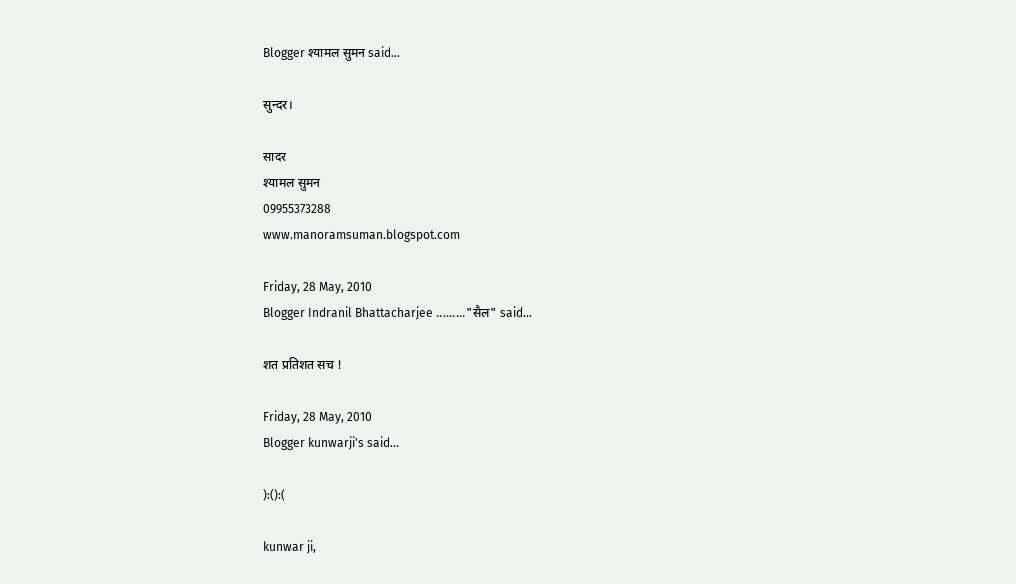Blogger श्यामल सुमन said...

सुन्दर।

सादर
श्यामल सुमन
09955373288
www.manoramsuman.blogspot.com

Friday, 28 May, 2010
Blogger Indranil Bhattacharjee ........."सैल" said...

शत प्रतिशत सच !

Friday, 28 May, 2010
Blogger kunwarji's said...

):():(

kunwar ji,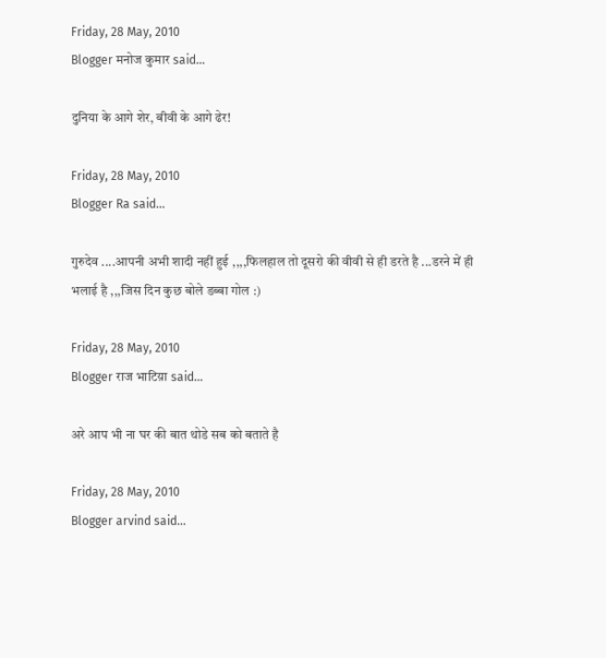Friday, 28 May, 2010
Blogger मनोज कुमार said...

दुनिया के आगे शेर, बीवी के आगे ढेर!

Friday, 28 May, 2010
Blogger Ra said...

गुरुदेव ....आपनी अभी शादी नहीं हुई ,,,,फिलहाल तो दूसरो की वीवी से ही डरते है ...डरने में ही भलाई है ,,,जिस दिन कुछ बोले डब्बा गोल :)

Friday, 28 May, 2010
Blogger राज भाटिय़ा said...

अरे आप भी ना घर की बात थोडे सब को बताते है

Friday, 28 May, 2010
Blogger arvind said...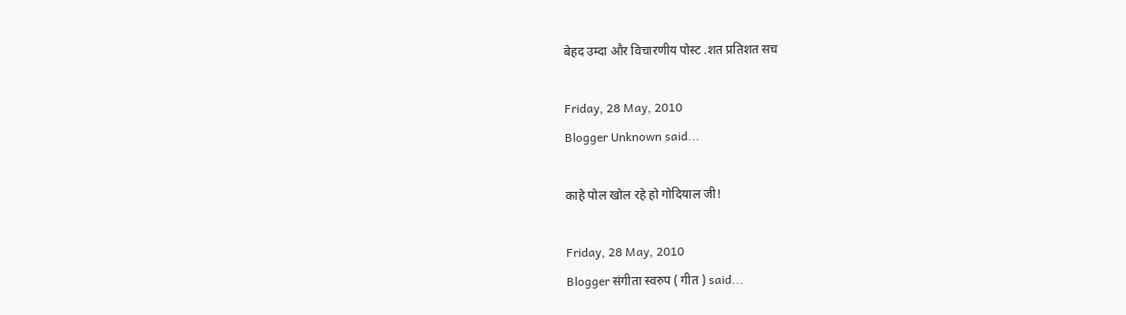बेहद उम्दा और विचारणीय पोस्ट .शत प्रतिशत सच

Friday, 28 May, 2010
Blogger Unknown said...

काहे पोल खोल रहे हो गोदियाल जी!

Friday, 28 May, 2010
Blogger संगीता स्वरुप ( गीत ) said...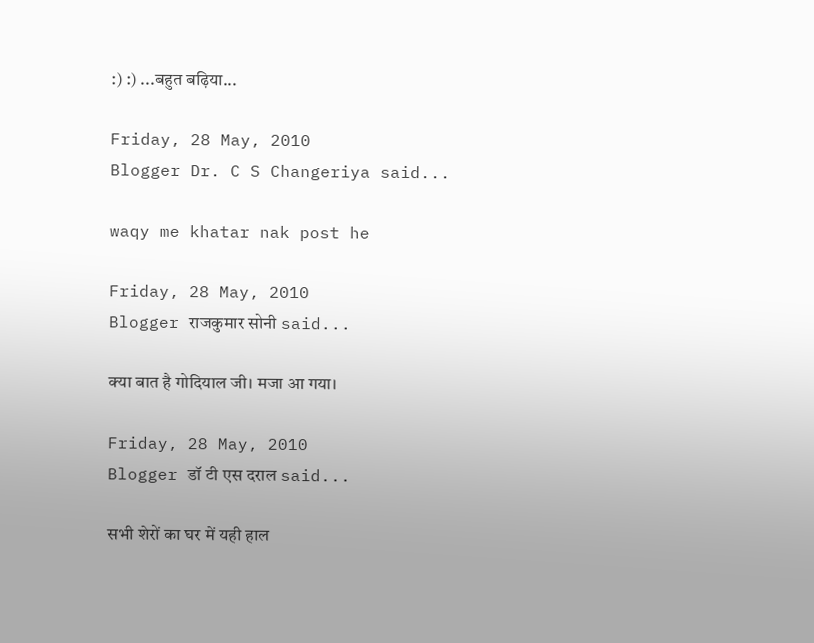:) :) ...बहुत बढ़िया...

Friday, 28 May, 2010
Blogger Dr. C S Changeriya said...

waqy me khatar nak post he

Friday, 28 May, 2010
Blogger राजकुमार सोनी said...

क्या बात है गोदियाल जी। मजा आ गया।

Friday, 28 May, 2010
Blogger डॉ टी एस दराल said...

सभी शेरों का घर में यही हाल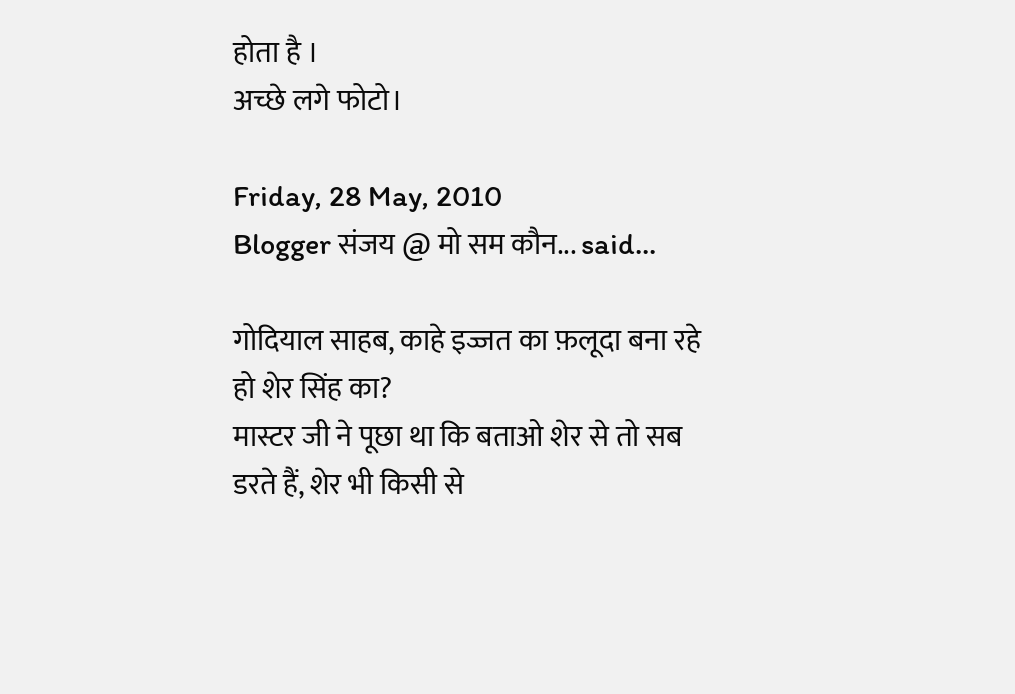होता है ।
अच्छे लगे फोटो।

Friday, 28 May, 2010
Blogger संजय @ मो सम कौन... said...

गोदियाल साहब, काहे इज्जत का फ़लूदा बना रहे हो शेर सिंह का?
मास्टर जी ने पूछा था कि बताओ शेर से तो सब डरते हैं, शेर भी किसी से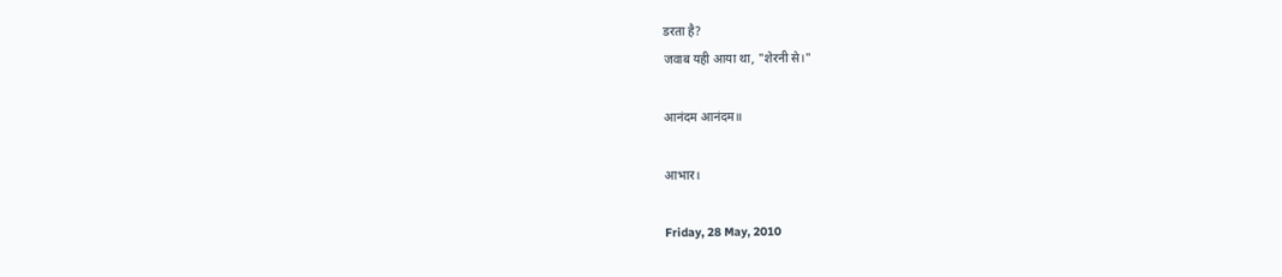डरता है?
जवाब यही आया था, "शेरनी से।"

आनंदम आनंदम॥

आभार।

Friday, 28 May, 2010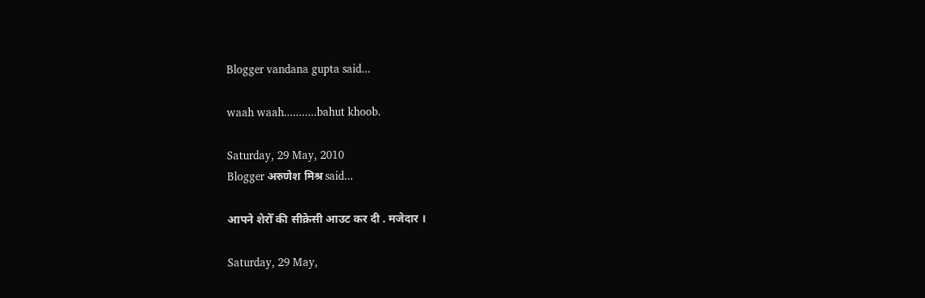Blogger vandana gupta said...

waah waah...........bahut khoob.

Saturday, 29 May, 2010
Blogger अरुणेश मिश्र said...

आपने शेरोँ की सीक्रेसी आउट कर दी . मजेदार ।

Saturday, 29 May,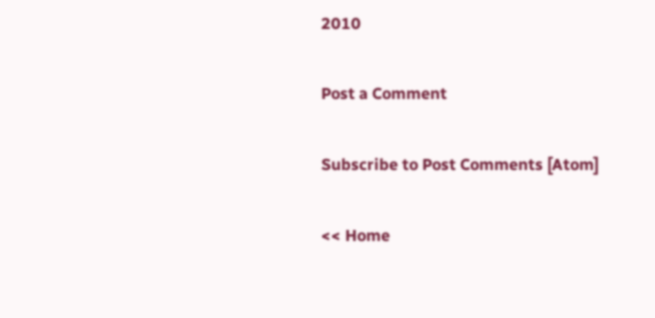2010

Post a Comment

Subscribe to Post Comments [Atom]

<< Home